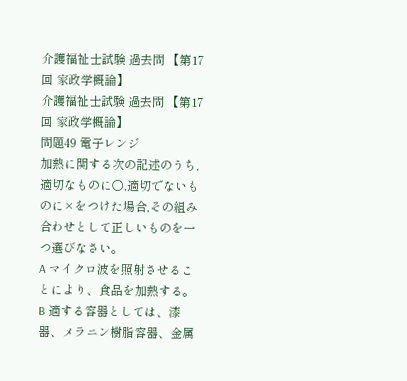介護福祉士試験 過去問 【第17回 家政学概論】
介護福祉士試験 過去問 【第17回 家政学概論】
問題49 電子レンジ
加熱に関する次の記述のうち,適切なものに○,適切でないものに×をつけた場合,その組み合わせとして正しいものを一つ選びなさい。
A マイクロ波を照射させることにより、食品を加熱する。
B 適する容器としては、漆器、メラニン樹脂容器、金属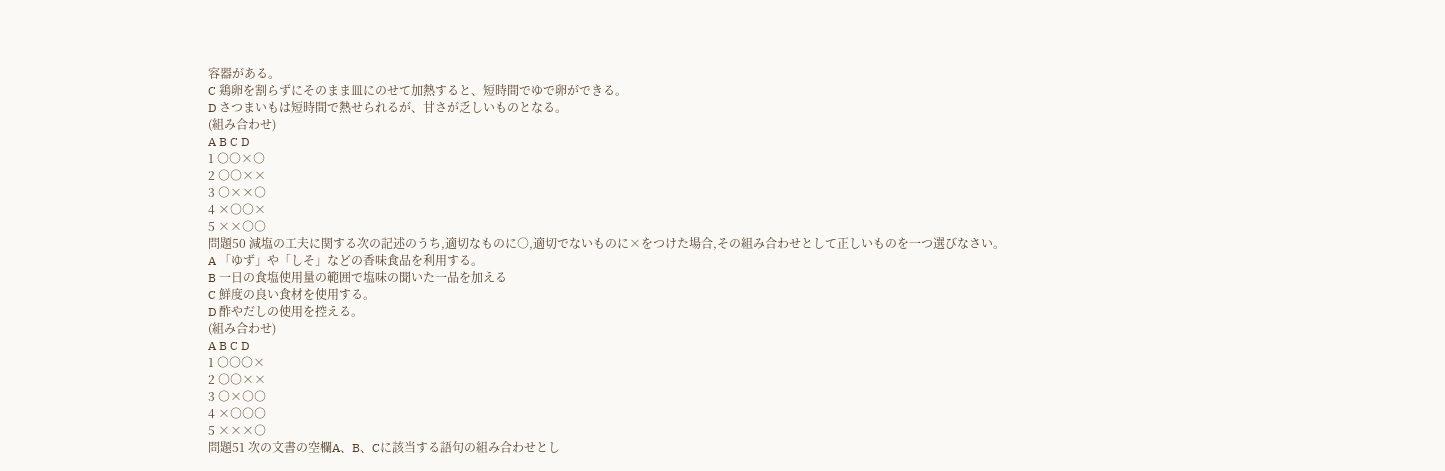容器がある。
C 鶏卵を割らずにそのまま皿にのせて加熱すると、短時間でゆで卵ができる。
D さつまいもは短時間で熱せられるが、甘さが乏しいものとなる。
(組み合わせ)
A B C D
1 ○○×○
2 ○○××
3 ○××○
4 ×○○×
5 ××○○
問題50 減塩の工夫に関する次の記述のうち,適切なものに○,適切でないものに×をつけた場合,その組み合わせとして正しいものを一つ選びなさい。
A 「ゆず」や「しそ」などの香味食品を利用する。
B 一日の食塩使用量の範囲で塩味の聞いた一品を加える
C 鮮度の良い食材を使用する。
D 酢やだしの使用を控える。
(組み合わせ)
A B C D
1 ○○○×
2 ○○××
3 ○×○○
4 ×○○○
5 ×××○
問題51 次の文書の空欄A、B、Cに該当する語句の組み合わせとし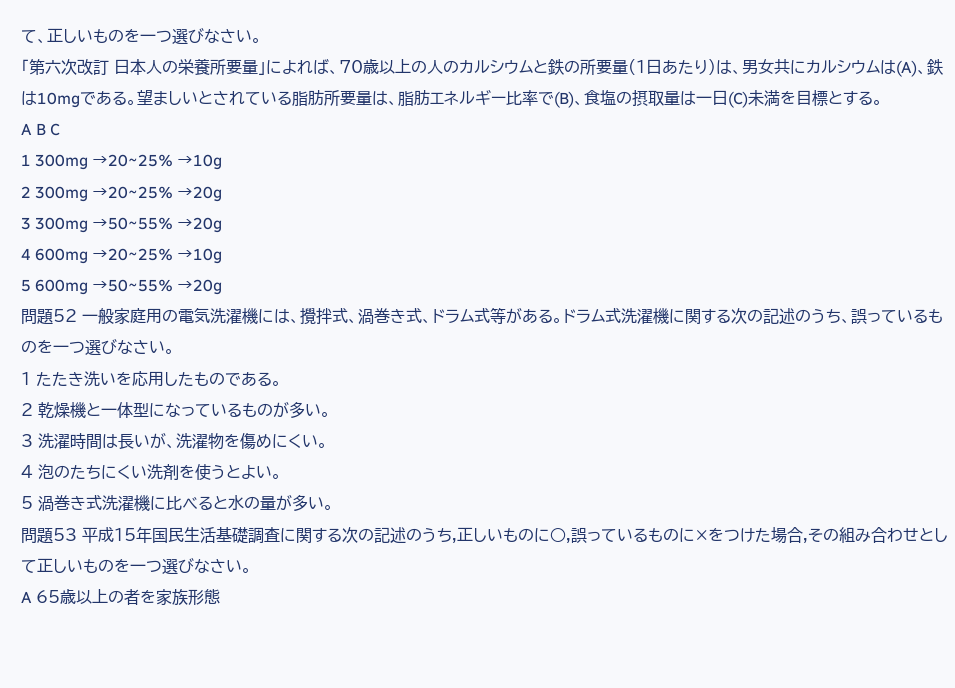て、正しいものを一つ選びなさい。
「第六次改訂 日本人の栄養所要量」によれば、70歳以上の人のカルシウムと鉄の所要量(1日あたり)は、男女共にカルシウムは(A)、鉄は10mgである。望ましいとされている脂肪所要量は、脂肪エネルギー比率で(B)、食塩の摂取量は一日(C)未満を目標とする。
A B C
1 300mg →20~25% →10g
2 300mg →20~25% →20g
3 300mg →50~55% →20g
4 600mg →20~25% →10g
5 600mg →50~55% →20g
問題52 一般家庭用の電気洗濯機には、攪拌式、渦巻き式、ドラム式等がある。ドラム式洗濯機に関する次の記述のうち、誤っているものを一つ選びなさい。
1 たたき洗いを応用したものである。
2 乾燥機と一体型になっているものが多い。
3 洗濯時間は長いが、洗濯物を傷めにくい。
4 泡のたちにくい洗剤を使うとよい。
5 渦巻き式洗濯機に比べると水の量が多い。
問題53 平成15年国民生活基礎調査に関する次の記述のうち,正しいものに○,誤っているものに×をつけた場合,その組み合わせとして正しいものを一つ選びなさい。
A 65歳以上の者を家族形態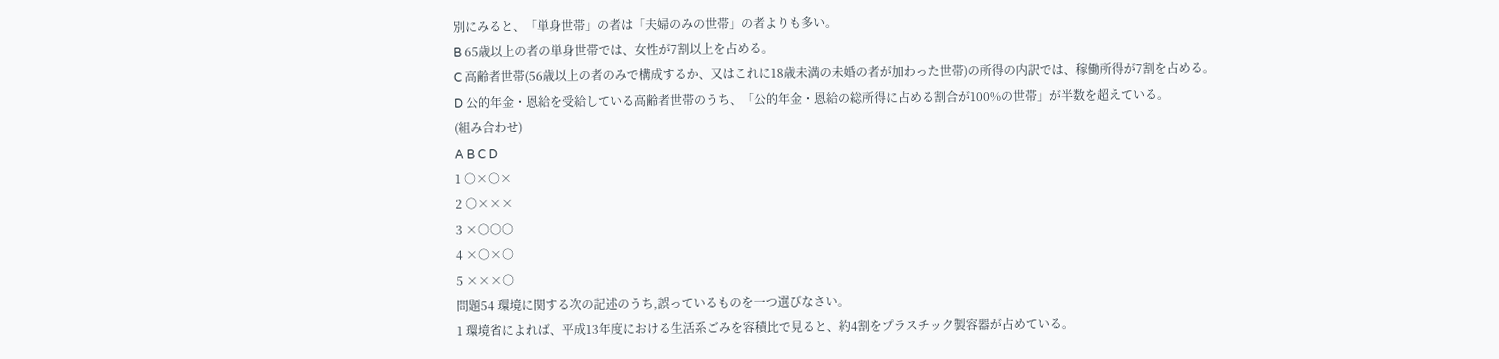別にみると、「単身世帯」の者は「夫婦のみの世帯」の者よりも多い。
B 65歳以上の者の単身世帯では、女性が7割以上を占める。
C 高齢者世帯(56歳以上の者のみで構成するか、又はこれに18歳未満の未婚の者が加わった世帯)の所得の内訳では、稼働所得が7割を占める。
D 公的年金・恩給を受給している高齢者世帯のうち、「公的年金・恩給の総所得に占める割合が100%の世帯」が半数を超えている。
(組み合わせ)
A B C D
1 ○×○×
2 ○×××
3 ×○○○
4 ×○×○
5 ×××○
問題54 環境に関する次の記述のうち,誤っているものを一つ選びなさい。
1 環境省によれば、平成13年度における生活系ごみを容積比で見ると、約4割をプラスチック製容器が占めている。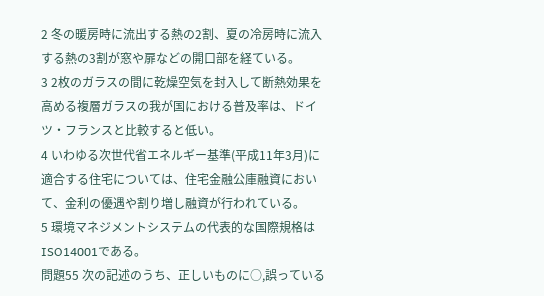2 冬の暖房時に流出する熱の2割、夏の冷房時に流入する熱の3割が窓や扉などの開口部を経ている。
3 2枚のガラスの間に乾燥空気を封入して断熱効果を高める複層ガラスの我が国における普及率は、ドイツ・フランスと比較すると低い。
4 いわゆる次世代省エネルギー基準(平成11年3月)に適合する住宅については、住宅金融公庫融資において、金利の優遇や割り増し融資が行われている。
5 環境マネジメントシステムの代表的な国際規格はISO14001である。
問題55 次の記述のうち、正しいものに○,誤っている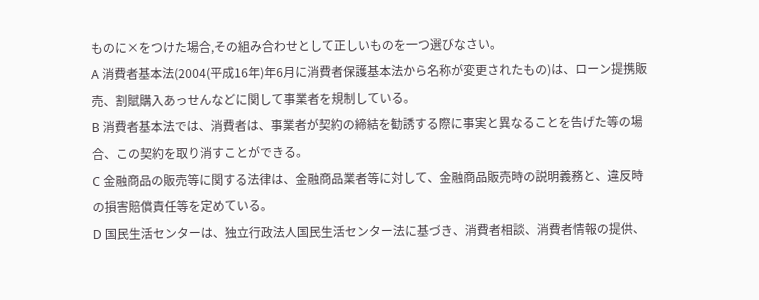ものに×をつけた場合,その組み合わせとして正しいものを一つ選びなさい。
A 消費者基本法(2004(平成16年)年6月に消費者保護基本法から名称が変更されたもの)は、ローン提携販売、割賦購入あっせんなどに関して事業者を規制している。
B 消費者基本法では、消費者は、事業者が契約の締結を勧誘する際に事実と異なることを告げた等の場合、この契約を取り消すことができる。
C 金融商品の販売等に関する法律は、金融商品業者等に対して、金融商品販売時の説明義務と、違反時の損害賠償責任等を定めている。
D 国民生活センターは、独立行政法人国民生活センター法に基づき、消費者相談、消費者情報の提供、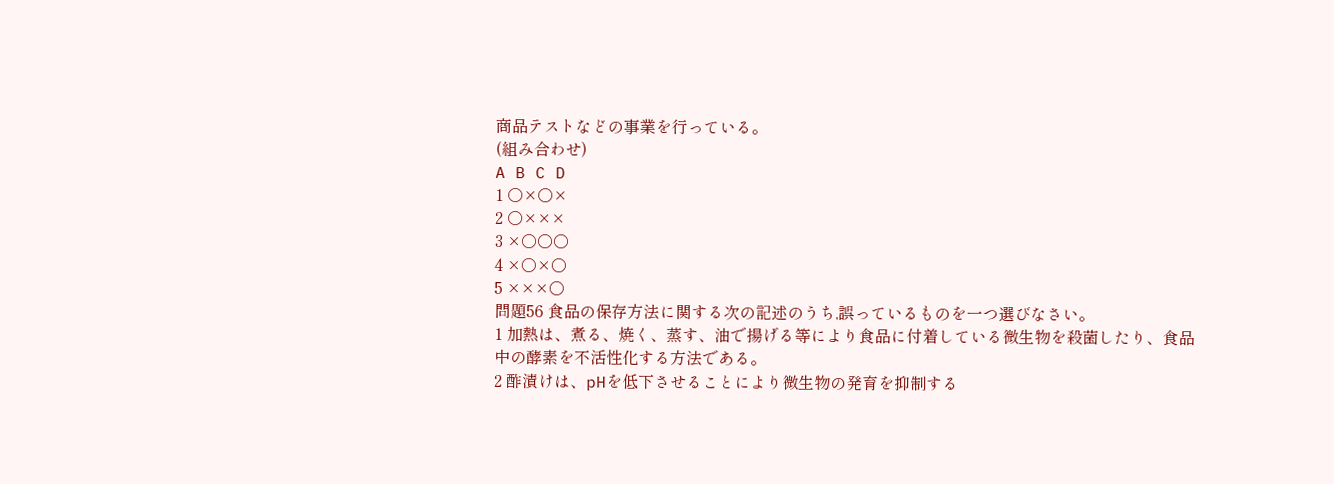商品テストなどの事業を行っている。
(組み合わせ)
A B C D
1 ○×○×
2 ○×××
3 ×○○○
4 ×○×○
5 ×××○
問題56 食品の保存方法に関する次の記述のうち,誤っているものを一つ選びなさい。
1 加熱は、煮る、焼く、蒸す、油で揚げる等により食品に付着している微生物を殺菌したり、食品中の酵素を不活性化する方法である。
2 酢漬けは、pHを低下させることにより微生物の発育を抑制する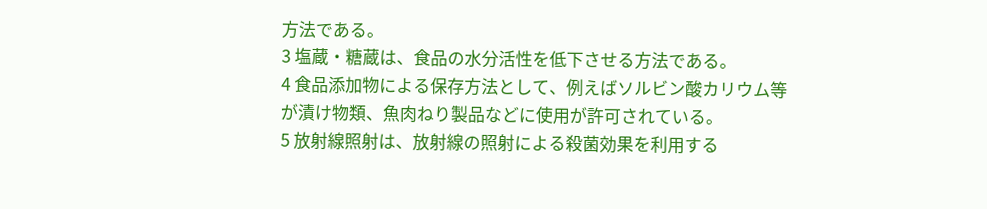方法である。
3 塩蔵・糖蔵は、食品の水分活性を低下させる方法である。
4 食品添加物による保存方法として、例えばソルビン酸カリウム等が漬け物類、魚肉ねり製品などに使用が許可されている。
5 放射線照射は、放射線の照射による殺菌効果を利用する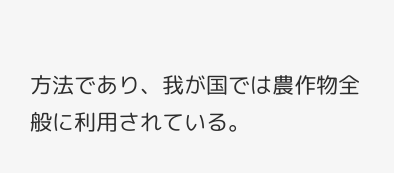方法であり、我が国では農作物全般に利用されている。